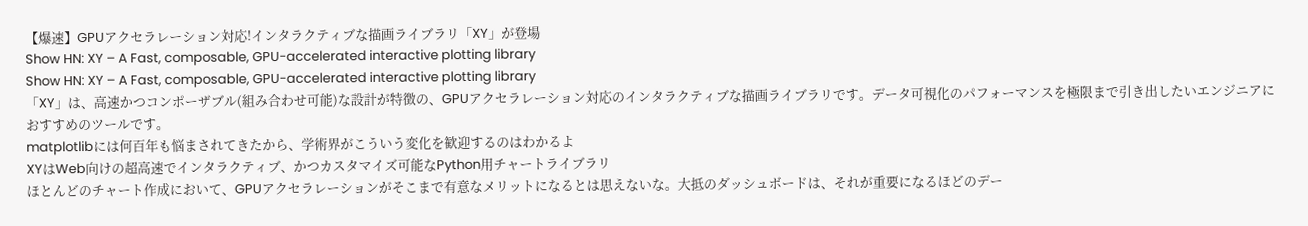【爆速】GPUアクセラレーション対応!インタラクティブな描画ライブラリ「XY」が登場
Show HN: XY – A Fast, composable, GPU-accelerated interactive plotting library
Show HN: XY – A Fast, composable, GPU-accelerated interactive plotting library
「XY」は、高速かつコンポーザブル(組み合わせ可能)な設計が特徴の、GPUアクセラレーション対応のインタラクティブな描画ライブラリです。データ可視化のパフォーマンスを極限まで引き出したいエンジニアにおすすめのツールです。
matplotlibには何百年も悩まされてきたから、学術界がこういう変化を歓迎するのはわかるよ
XYはWeb向けの超高速でインタラクティブ、かつカスタマイズ可能なPython用チャートライブラリ
ほとんどのチャート作成において、GPUアクセラレーションがそこまで有意なメリットになるとは思えないな。大抵のダッシュボードは、それが重要になるほどのデー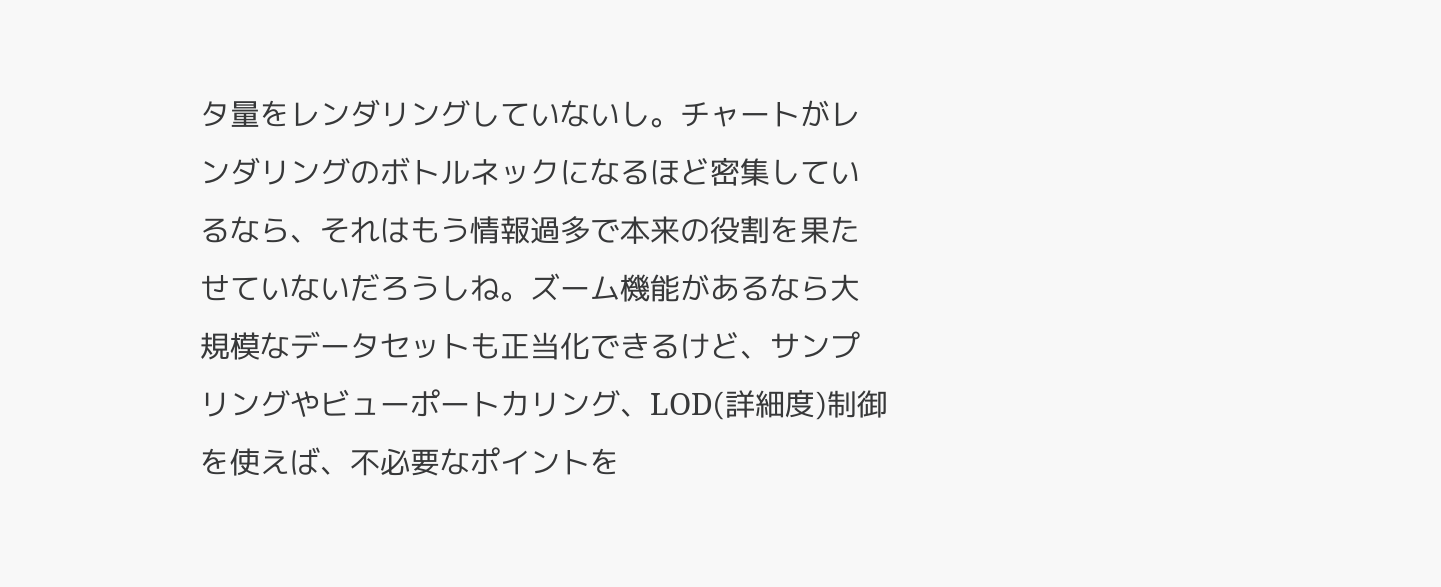タ量をレンダリングしていないし。チャートがレンダリングのボトルネックになるほど密集しているなら、それはもう情報過多で本来の役割を果たせていないだろうしね。ズーム機能があるなら大規模なデータセットも正当化できるけど、サンプリングやビューポートカリング、LOD(詳細度)制御を使えば、不必要なポイントを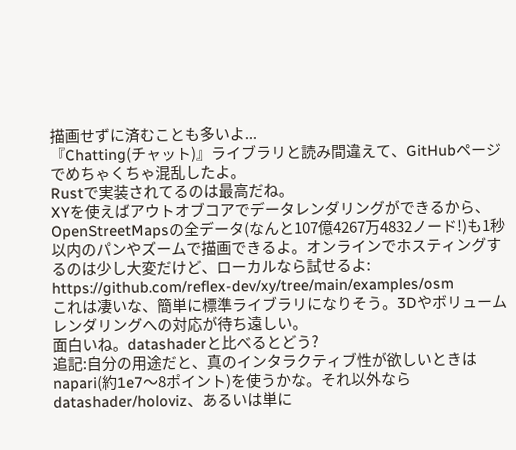描画せずに済むことも多いよ...
『Chatting(チャット)』ライブラリと読み間違えて、GitHubページでめちゃくちゃ混乱したよ。
Rustで実装されてるのは最高だね。
XYを使えばアウトオブコアでデータレンダリングができるから、OpenStreetMapsの全データ(なんと107億4267万4832ノード!)も1秒以内のパンやズームで描画できるよ。オンラインでホスティングするのは少し大変だけど、ローカルなら試せるよ: https://github.com/reflex-dev/xy/tree/main/examples/osm
これは凄いな、簡単に標準ライブラリになりそう。3Dやボリュームレンダリングへの対応が待ち遠しい。
面白いね。datashaderと比べるとどう?
追記:自分の用途だと、真のインタラクティブ性が欲しいときはnapari(約1e7〜8ポイント)を使うかな。それ以外ならdatashader/holoviz、あるいは単に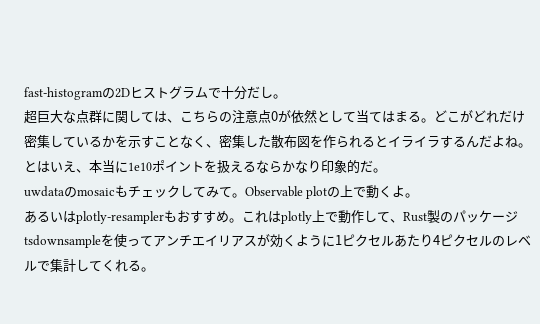fast-histogramの2Dヒストグラムで十分だし。
超巨大な点群に関しては、こちらの注意点0が依然として当てはまる。どこがどれだけ密集しているかを示すことなく、密集した散布図を作られるとイライラするんだよね。
とはいえ、本当に1e10ポイントを扱えるならかなり印象的だ。
uwdataのmosaicもチェックしてみて。Observable plotの上で動くよ。
あるいはplotly-resamplerもおすすめ。これはplotly上で動作して、Rust製のパッケージtsdownsampleを使ってアンチエイリアスが効くように1ピクセルあたり4ピクセルのレベルで集計してくれる。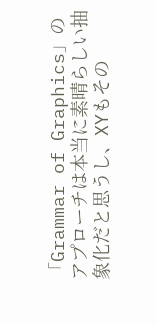「Grammar of Graphics」のアプローチは本当に素晴らしい抽象化だと思うし、XYもその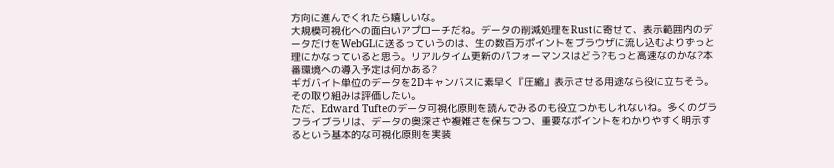方向に進んでくれたら嬉しいな。
大規模可視化への面白いアプローチだね。データの削減処理をRustに寄せて、表示範囲内のデータだけをWebGLに送るっていうのは、生の数百万ポイントをブラウザに流し込むよりずっと理にかなっていると思う。リアルタイム更新のパフォーマンスはどう?もっと高速なのかな?本番環境への導入予定は何かある?
ギガバイト単位のデータを2Dキャンバスに素早く『圧縮』表示させる用途なら役に立ちそう。その取り組みは評価したい。
ただ、Edward Tufteのデータ可視化原則を読んでみるのも役立つかもしれないね。多くのグラフライブラリは、データの奥深さや複雑さを保ちつつ、重要なポイントをわかりやすく明示するという基本的な可視化原則を実装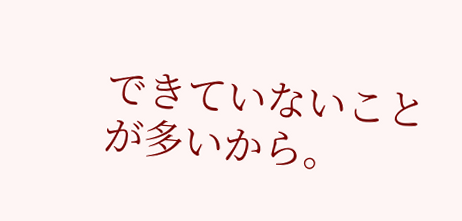できていないことが多いから。